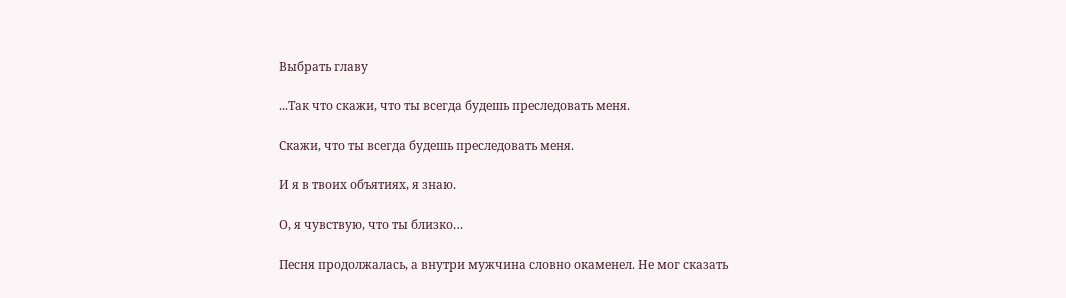Выбрать главу

...Так что скажи, что ты всегда будешь преследовать меня.

Скажи, что ты всегда будешь преследовать меня.

И я в твоих объятиях, я знаю.

О, я чувствую, что ты близко…

Песня продолжалась, а внутри мужчина словно окаменел. Не мог сказать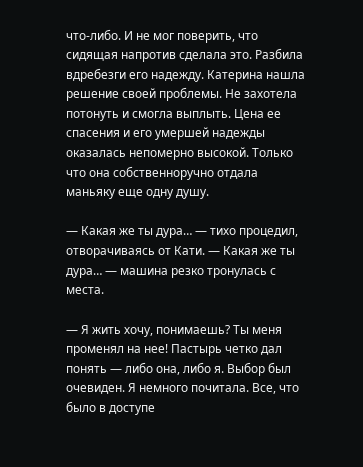что-либо. И не мог поверить, что сидящая напротив сделала это. Разбила вдребезги его надежду. Катерина нашла решение своей проблемы. Не захотела потонуть и смогла выплыть. Цена ее спасения и его умершей надежды оказалась непомерно высокой. Только что она собственноручно отдала маньяку еще одну душу.

— Какая же ты дура… — тихо процедил, отворачиваясь от Кати. — Какая же ты дура… — машина резко тронулась с места.

— Я жить хочу, понимаешь? Ты меня променял на нее! Пастырь четко дал понять — либо она, либо я. Выбор был очевиден. Я немного почитала. Все, что было в доступе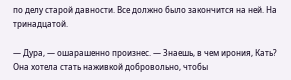по делу старой давности. Все должно было закончится на ней. На тринадцатой.

— Дура, — ошарашенно произнес. — Знаешь, в чем ирония, Кать? Она хотела стать наживкой добровольно, чтобы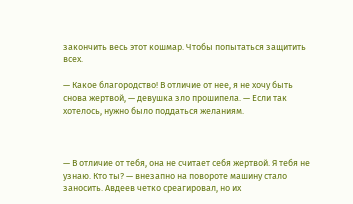закончить весь этот кошмар. Чтобы попытаться защитить всех.

— Какое благородство! В отличие от нее, я не хочу быть снова жертвой, — девушка зло прошипела. — Если так хотелось, нужно было поддаться желаниям.



— В отличие от тебя, она не считает себя жертвой. Я тебя не узнаю. Кто ты? — внезапно на повороте машину стало заносить. Авдеев четко среагировал, но их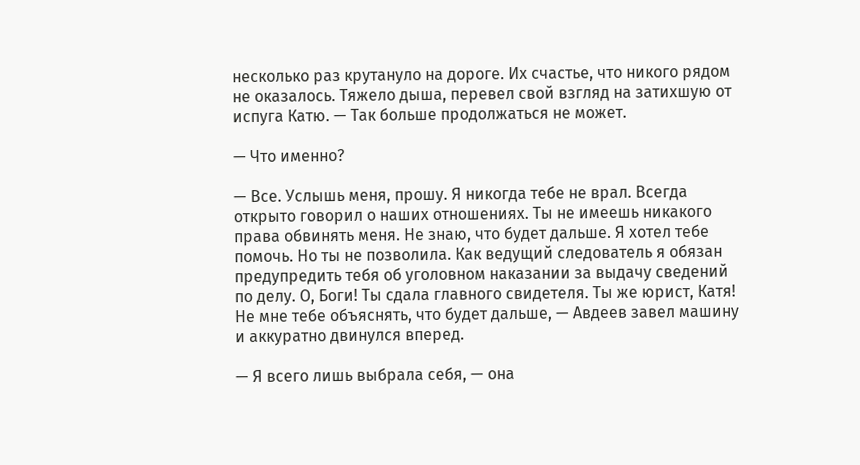несколько раз крутануло на дороге. Их счастье, что никого рядом не оказалось. Тяжело дыша, перевел свой взгляд на затихшую от испуга Катю. — Так больше продолжаться не может.

— Что именно?

— Все. Услышь меня, прошу. Я никогда тебе не врал. Всегда открыто говорил о наших отношениях. Ты не имеешь никакого права обвинять меня. Не знаю, что будет дальше. Я хотел тебе помочь. Но ты не позволила. Как ведущий следователь я обязан предупредить тебя об уголовном наказании за выдачу сведений по делу. О, Боги! Ты сдала главного свидетеля. Ты же юрист, Катя! Не мне тебе объяснять, что будет дальше, — Авдеев завел машину и аккуратно двинулся вперед.

— Я всего лишь выбрала себя, — она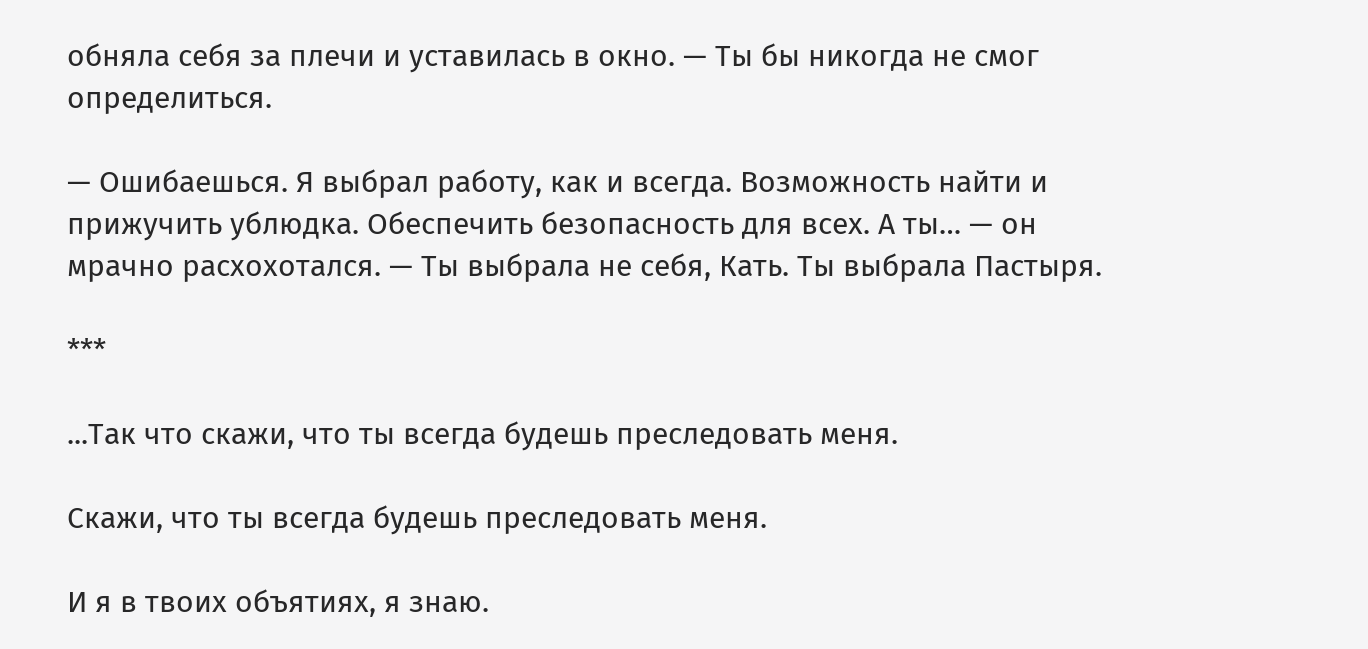обняла себя за плечи и уставилась в окно. — Ты бы никогда не смог определиться.

— Ошибаешься. Я выбрал работу, как и всегда. Возможность найти и прижучить ублюдка. Обеспечить безопасность для всех. А ты… — он мрачно расхохотался. — Ты выбрала не себя, Кать. Ты выбрала Пастыря.

***

...Так что скажи, что ты всегда будешь преследовать меня.

Скажи, что ты всегда будешь преследовать меня.

И я в твоих объятиях, я знаю.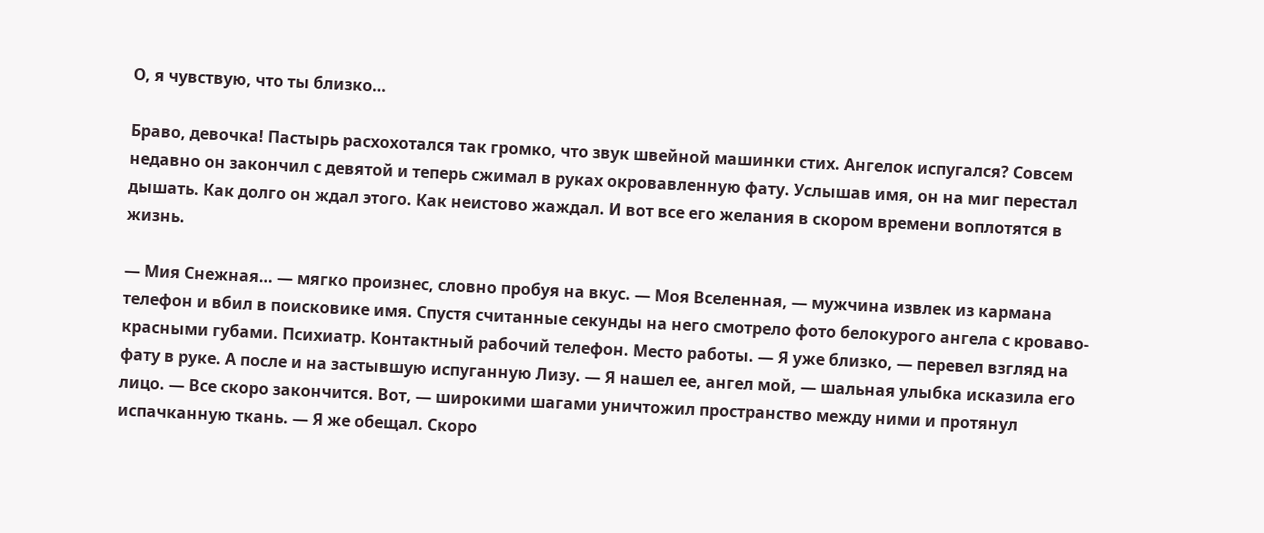О, я чувствую, что ты близко…

Браво, девочка! Пастырь расхохотался так громко, что звук швейной машинки стих. Ангелок испугался? Совсем недавно он закончил с девятой и теперь сжимал в руках окровавленную фату. Услышав имя, он на миг перестал дышать. Как долго он ждал этого. Как неистово жаждал. И вот все его желания в скором времени воплотятся в жизнь.

— Мия Снежная… — мягко произнес, словно пробуя на вкус. — Моя Вселенная, — мужчина извлек из кармана телефон и вбил в поисковике имя. Спустя считанные секунды на него смотрело фото белокурого ангела с кроваво-красными губами. Психиатр. Контактный рабочий телефон. Место работы. — Я уже близко, — перевел взгляд на фату в руке. А после и на застывшую испуганную Лизу. — Я нашел ее, ангел мой, — шальная улыбка исказила его лицо. — Все скоро закончится. Вот, — широкими шагами уничтожил пространство между ними и протянул испачканную ткань. — Я же обещал. Скоро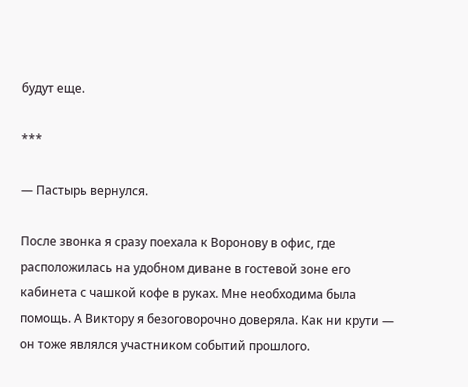будут еще.

***

— Пастырь вернулся.

После звонка я сразу поехала к Воронову в офис, где расположилась на удобном диване в гостевой зоне его кабинета с чашкой кофе в руках. Мне необходима была помощь. А Виктору я безоговорочно доверяла. Как ни крути — он тоже являлся участником событий прошлого.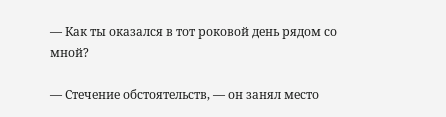— Как ты оказался в тот роковой день рядом со мной?

— Стечение обстоятельств, — он занял место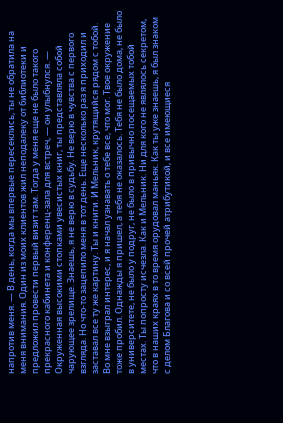напротив меня. — В день, когда мы впервые пересеклись, ты не обратила на меня внимания. Один из моих клиентов жил неподалеку от библиотеки и предложил провести первый визит там. Тогда у меня еще не было такого прекрасного кабинета и конференц-зала для встреч, — он улыбнулся. — Окруженная высокими стопками увесистых книг, ты представляла собой чарующее зрелище. Знаешь, я не верю в судьбу. Не верю в чувства с первого взгляда. Но что-то зацепило меня в тот день. Еще несколько раз я приходил и заставал все ту же картину. Ты и книги. И Мельник, крутящийся рядом с тобой. Во мне взыграл интерес, и я начал узнавать о тебе все, что мог. Твое окружение тоже пробил. Однажды я пришел, а тебя не оказалось. Тебя не было дома, не было в университете, не было у подруг, не было в привычно посещаемых тобой местах. Ты попросту исчезла. Как и Мельник. Ни для кого не являлось секретом, что в наших краях в то время орудовал маньяк. Как ты уже знаешь, я был знаком с делом Благова и со всей прочей атрибутикой, и все имеющиеся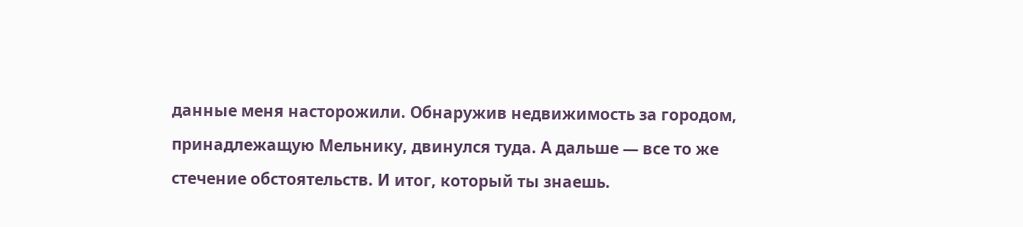данные меня насторожили. Обнаружив недвижимость за городом, принадлежащую Мельнику, двинулся туда. А дальше — все то же стечение обстоятельств. И итог, который ты знаешь.